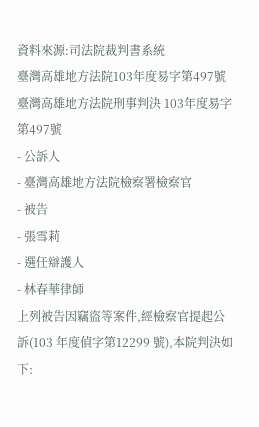資料來源:司法院裁判書系統
臺灣高雄地方法院103年度易字第497號
臺灣高雄地方法院刑事判決 103年度易字第497號
- 公訴人
- 臺灣高雄地方法院檢察署檢察官
- 被告
- 張雪莉
- 選任辯護人
- 林春華律師
上列被告因竊盜等案件,經檢察官提起公訴(103 年度偵字第12299 號),本院判決如下: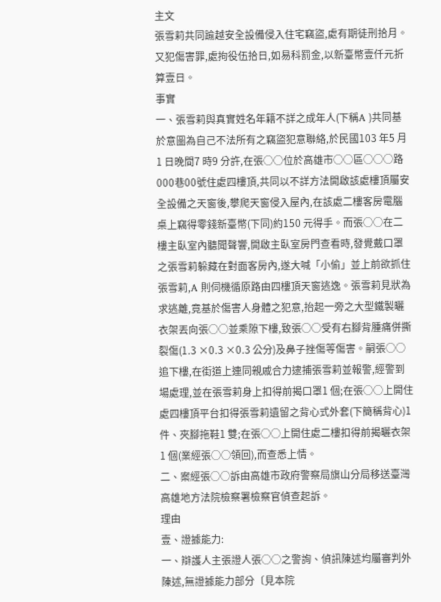主文
張雪莉共同踰越安全設備侵入住宅竊盜,處有期徒刑拾月。又犯傷害罪,處拘役伍拾日,如易科罰金,以新臺幣壹仟元折算壹日。
事實
一、張雪莉與真實姓名年籍不詳之成年人(下稱A )共同基於意圖為自己不法所有之竊盜犯意聯絡,於民國103 年5 月1 日晚間7 時9 分許,在張○○位於高雄市○○區○○○路000巷00號住處四樓頂,共同以不詳方法開啟該處樓頂屬安全設備之天窗後,攀爬天窗侵入屋內,在該處二樓客房電腦桌上竊得零錢新臺幣(下同)約150 元得手。而張○○在二樓主臥室內聽聞聲響,開啟主臥室房門查看時,發覺戴口罩之張雪莉躲藏在對面客房內,遂大喊「小偷」並上前欲抓住張雪莉,A 則伺機循原路由四樓頂天窗逃逸。張雪莉見狀為求逃離,竟基於傷害人身體之犯意,抬起一旁之大型鐵製曬衣架丟向張○○並乘隙下樓,致張○○受有右腳背腫痛併撕裂傷(1.3 ×0.3 ×0.3 公分)及鼻子挫傷等傷害。嗣張○○追下樓,在街道上連同親戚合力逮捕張雪莉並報警,經警到場處理,並在張雪莉身上扣得前揭口罩1 個;在張○○上開住處四樓頂平台扣得張雪莉遺留之背心式外套(下簡稱背心)1 件、夾腳拖鞋1 雙;在張○○上開住處二樓扣得前揭曬衣架1 個(業經張○○領回),而查悉上情。
二、案經張○○訴由高雄市政府警察局旗山分局移送臺灣高雄地方法院檢察署檢察官偵查起訴。
理由
壹、證據能力:
一、辯護人主張證人張○○之警詢、偵訊陳述均屬審判外陳述,無證據能力部分〔見本院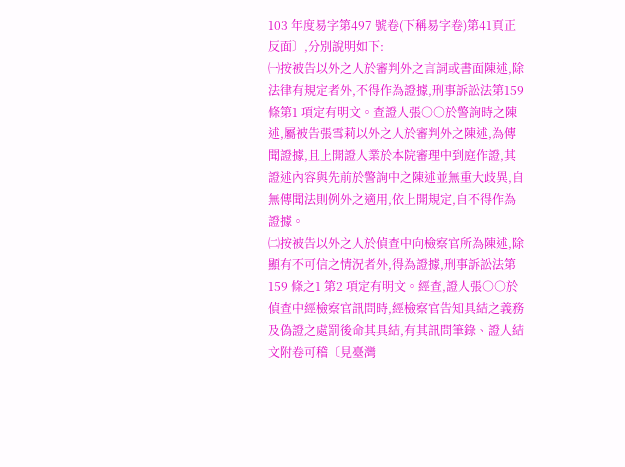103 年度易字第497 號卷(下稱易字卷)第41頁正反面〕,分別說明如下:
㈠按被告以外之人於審判外之言詞或書面陳述,除法律有規定者外,不得作為證據,刑事訴訟法第159 條第1 項定有明文。查證人張○○於警詢時之陳述,屬被告張雪莉以外之人於審判外之陳述,為傳聞證據,且上開證人業於本院審理中到庭作證,其證述內容與先前於警詢中之陳述並無重大歧異,自無傳聞法則例外之適用,依上開規定,自不得作為證據。
㈡按被告以外之人於偵查中向檢察官所為陳述,除顯有不可信之情況者外,得為證據,刑事訴訟法第159 條之1 第2 項定有明文。經查,證人張○○於偵查中經檢察官訊問時,經檢察官告知具結之義務及偽證之處罰後命其具結,有其訊問筆錄、證人結文附卷可稽〔見臺灣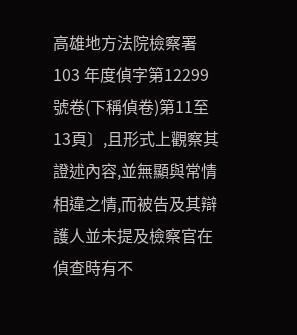高雄地方法院檢察署103 年度偵字第12299 號卷(下稱偵卷)第11至13頁〕,且形式上觀察其證述內容,並無顯與常情相違之情,而被告及其辯護人並未提及檢察官在偵查時有不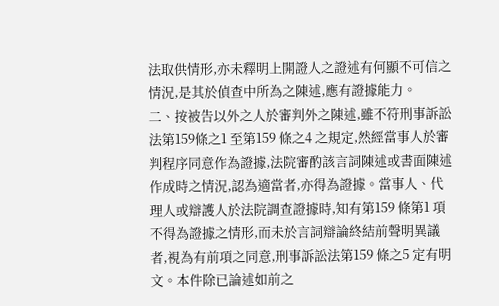法取供情形,亦未釋明上開證人之證述有何顯不可信之情況,是其於偵查中所為之陳述,應有證據能力。
二、按被告以外之人於審判外之陳述,雖不符刑事訴訟法第159條之1 至第159 條之4 之規定,然經當事人於審判程序同意作為證據,法院審酌該言詞陳述或書面陳述作成時之情況,認為適當者,亦得為證據。當事人、代理人或辯護人於法院調查證據時,知有第159 條第1 項不得為證據之情形,而未於言詞辯論終結前聲明異議者,視為有前項之同意,刑事訴訟法第159 條之5 定有明文。本件除已論述如前之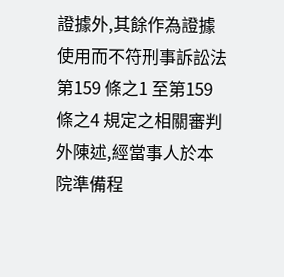證據外,其餘作為證據使用而不符刑事訴訟法第159 條之1 至第159條之4 規定之相關審判外陳述,經當事人於本院準備程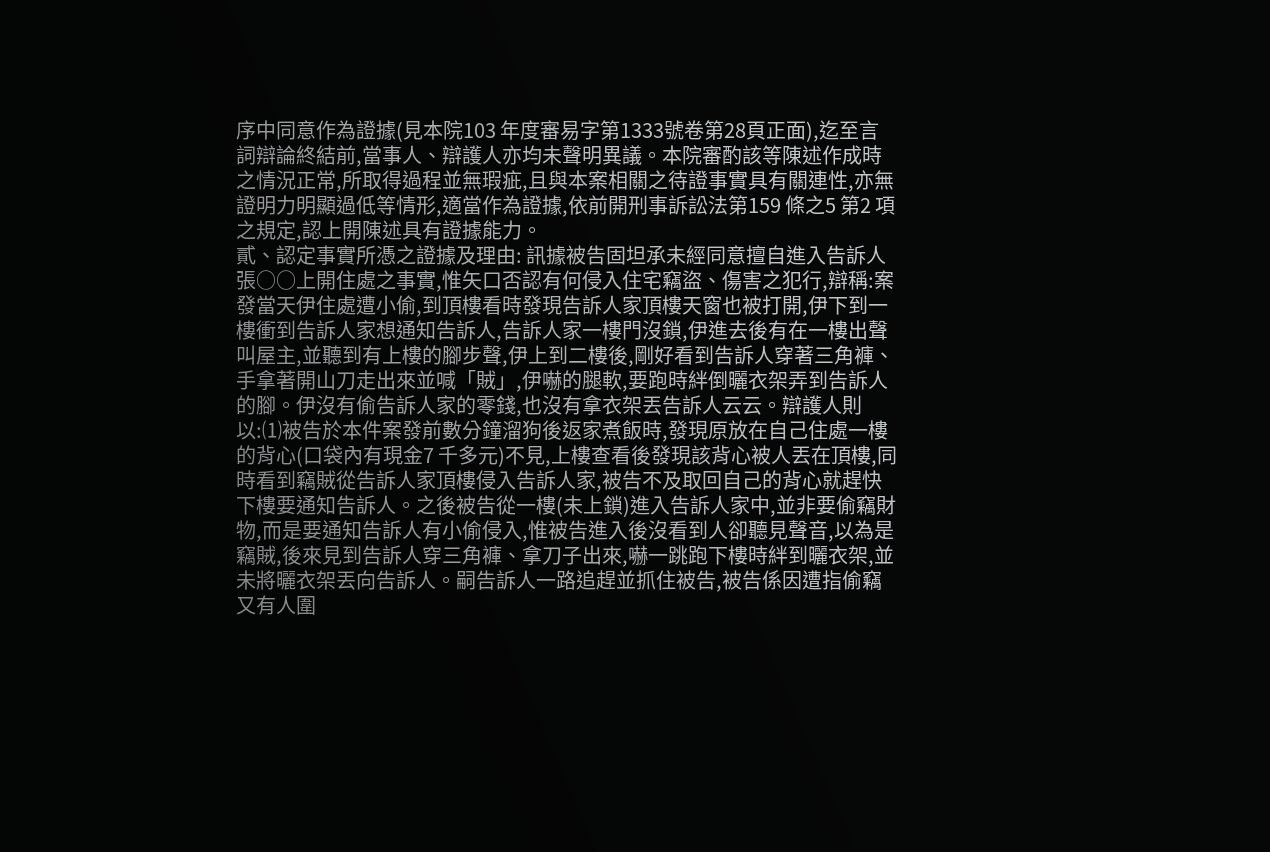序中同意作為證據(見本院103 年度審易字第1333號卷第28頁正面),迄至言詞辯論終結前,當事人、辯護人亦均未聲明異議。本院審酌該等陳述作成時之情況正常,所取得過程並無瑕疵,且與本案相關之待證事實具有關連性,亦無證明力明顯過低等情形,適當作為證據,依前開刑事訴訟法第159 條之5 第2 項之規定,認上開陳述具有證據能力。
貳、認定事實所憑之證據及理由: 訊據被告固坦承未經同意擅自進入告訴人張○○上開住處之事實,惟矢口否認有何侵入住宅竊盜、傷害之犯行,辯稱:案發當天伊住處遭小偷,到頂樓看時發現告訴人家頂樓天窗也被打開,伊下到一樓衝到告訴人家想通知告訴人,告訴人家一樓門沒鎖,伊進去後有在一樓出聲叫屋主,並聽到有上樓的腳步聲,伊上到二樓後,剛好看到告訴人穿著三角褲、手拿著開山刀走出來並喊「賊」,伊嚇的腿軟,要跑時絆倒曬衣架弄到告訴人的腳。伊沒有偷告訴人家的零錢,也沒有拿衣架丟告訴人云云。辯護人則以:⑴被告於本件案發前數分鐘溜狗後返家煮飯時,發現原放在自己住處一樓的背心(口袋內有現金7 千多元)不見,上樓查看後發現該背心被人丟在頂樓,同時看到竊賊從告訴人家頂樓侵入告訴人家,被告不及取回自己的背心就趕快下樓要通知告訴人。之後被告從一樓(未上鎖)進入告訴人家中,並非要偷竊財物,而是要通知告訴人有小偷侵入,惟被告進入後沒看到人卻聽見聲音,以為是竊賊,後來見到告訴人穿三角褲、拿刀子出來,嚇一跳跑下樓時絆到曬衣架,並未將曬衣架丟向告訴人。嗣告訴人一路追趕並抓住被告,被告係因遭指偷竊又有人圍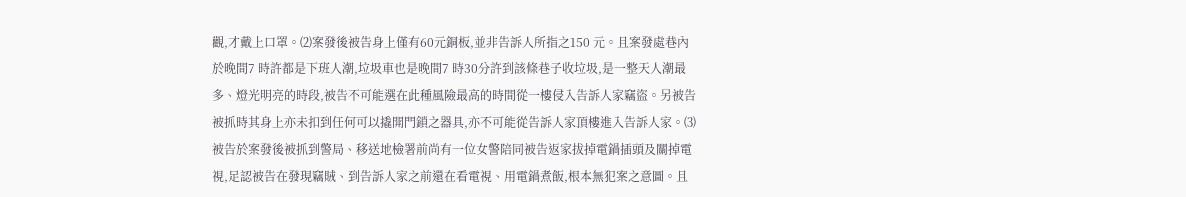觀,才戴上口罩。⑵案發後被告身上僅有60元銅板,並非告訴人所指之150 元。且案發處巷內於晚間7 時許都是下班人潮,垃圾車也是晚間7 時30分許到該條巷子收垃圾,是一整天人潮最多、燈光明亮的時段,被告不可能選在此種風險最高的時間從一樓侵入告訴人家竊盜。另被告被抓時其身上亦未扣到任何可以撬開門鎖之器具,亦不可能從告訴人家頂樓進入告訴人家。⑶被告於案發後被抓到警局、移送地檢署前尚有一位女警陪同被告返家拔掉電鍋插頭及關掉電視,足認被告在發現竊賊、到告訴人家之前還在看電視、用電鍋煮飯,根本無犯案之意圖。且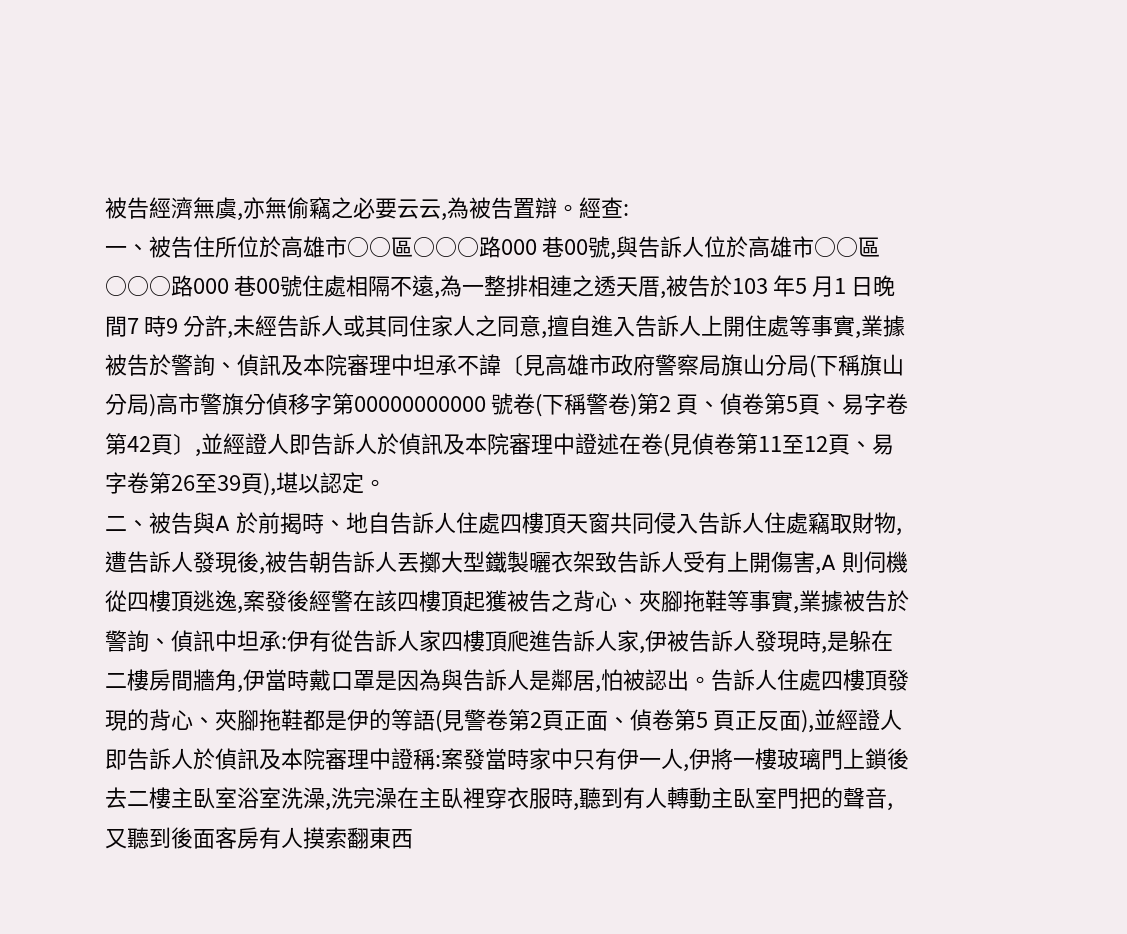被告經濟無虞,亦無偷竊之必要云云,為被告置辯。經查:
一、被告住所位於高雄市○○區○○○路000 巷00號,與告訴人位於高雄市○○區○○○路000 巷00號住處相隔不遠,為一整排相連之透天厝,被告於103 年5 月1 日晚間7 時9 分許,未經告訴人或其同住家人之同意,擅自進入告訴人上開住處等事實,業據被告於警詢、偵訊及本院審理中坦承不諱〔見高雄市政府警察局旗山分局(下稱旗山分局)高市警旗分偵移字第00000000000 號卷(下稱警卷)第2 頁、偵卷第5頁、易字卷第42頁〕,並經證人即告訴人於偵訊及本院審理中證述在卷(見偵卷第11至12頁、易字卷第26至39頁),堪以認定。
二、被告與A 於前揭時、地自告訴人住處四樓頂天窗共同侵入告訴人住處竊取財物,遭告訴人發現後,被告朝告訴人丟擲大型鐵製曬衣架致告訴人受有上開傷害,A 則伺機從四樓頂逃逸,案發後經警在該四樓頂起獲被告之背心、夾腳拖鞋等事實,業據被告於警詢、偵訊中坦承:伊有從告訴人家四樓頂爬進告訴人家,伊被告訴人發現時,是躲在二樓房間牆角,伊當時戴口罩是因為與告訴人是鄰居,怕被認出。告訴人住處四樓頂發現的背心、夾腳拖鞋都是伊的等語(見警卷第2頁正面、偵卷第5 頁正反面),並經證人即告訴人於偵訊及本院審理中證稱:案發當時家中只有伊一人,伊將一樓玻璃門上鎖後去二樓主臥室浴室洗澡,洗完澡在主臥裡穿衣服時,聽到有人轉動主臥室門把的聲音,又聽到後面客房有人摸索翻東西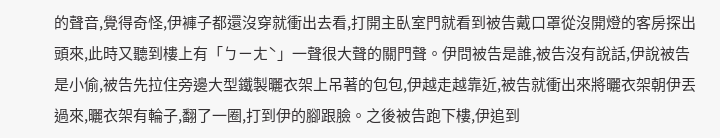的聲音,覺得奇怪,伊褲子都還沒穿就衝出去看,打開主臥室門就看到被告戴口罩從沒開燈的客房探出頭來,此時又聽到樓上有「ㄅㄧㄤˋ」一聲很大聲的關門聲。伊問被告是誰,被告沒有說話,伊說被告是小偷,被告先拉住旁邊大型鐵製曬衣架上吊著的包包,伊越走越靠近,被告就衝出來將曬衣架朝伊丟過來,曬衣架有輪子,翻了一圈,打到伊的腳跟臉。之後被告跑下樓,伊追到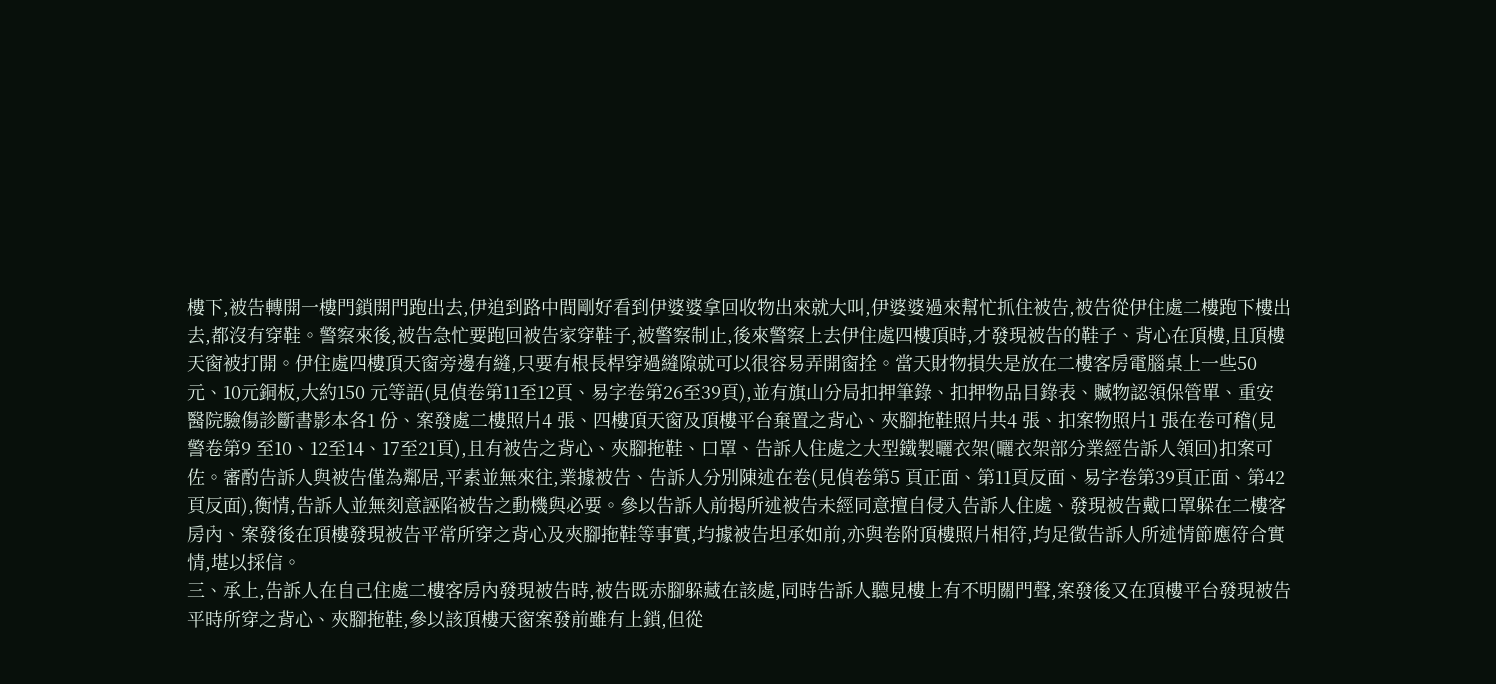樓下,被告轉開一樓門鎖開門跑出去,伊追到路中間剛好看到伊婆婆拿回收物出來就大叫,伊婆婆過來幫忙抓住被告,被告從伊住處二樓跑下樓出去,都沒有穿鞋。警察來後,被告急忙要跑回被告家穿鞋子,被警察制止,後來警察上去伊住處四樓頂時,才發現被告的鞋子、背心在頂樓,且頂樓天窗被打開。伊住處四樓頂天窗旁邊有縫,只要有根長桿穿過縫隙就可以很容易弄開窗拴。當天財物損失是放在二樓客房電腦桌上一些50元、10元銅板,大約150 元等語(見偵卷第11至12頁、易字卷第26至39頁),並有旗山分局扣押筆錄、扣押物品目錄表、贓物認領保管單、重安醫院驗傷診斷書影本各1 份、案發處二樓照片4 張、四樓頂天窗及頂樓平台棄置之背心、夾腳拖鞋照片共4 張、扣案物照片1 張在卷可稽(見警卷第9 至10、12至14、17至21頁),且有被告之背心、夾腳拖鞋、口罩、告訴人住處之大型鐵製曬衣架(曬衣架部分業經告訴人領回)扣案可佐。審酌告訴人與被告僅為鄰居,平素並無來往,業據被告、告訴人分別陳述在卷(見偵卷第5 頁正面、第11頁反面、易字卷第39頁正面、第42頁反面),衡情,告訴人並無刻意誣陷被告之動機與必要。參以告訴人前揭所述被告未經同意擅自侵入告訴人住處、發現被告戴口罩躲在二樓客房內、案發後在頂樓發現被告平常所穿之背心及夾腳拖鞋等事實,均據被告坦承如前,亦與卷附頂樓照片相符,均足徵告訴人所述情節應符合實情,堪以採信。
三、承上,告訴人在自己住處二樓客房內發現被告時,被告既赤腳躲藏在該處,同時告訴人聽見樓上有不明關門聲,案發後又在頂樓平台發現被告平時所穿之背心、夾腳拖鞋,參以該頂樓天窗案發前雖有上鎖,但從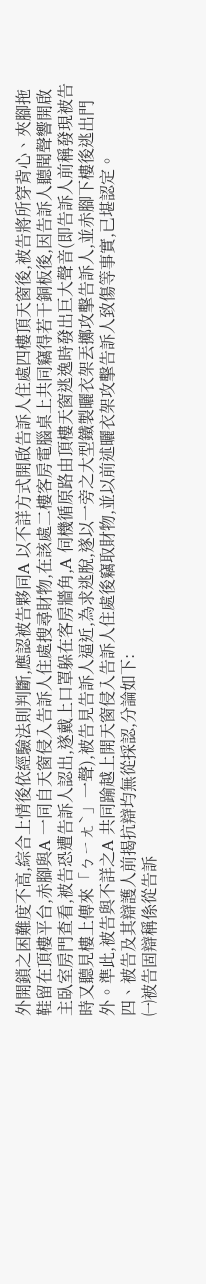外開鎖之困難度不高,綜合上情後依經驗法則判斷,應認被告夥同A 以不詳方式開啟告訴人住處四樓頂天窗後,被告將所穿背心、夾腳拖鞋留在頂樓平台,赤腳與A 一同自天窗侵入告訴人住處搜尋財物,在該處二樓客房電腦桌上共同竊得若干銅板後,因告訴人聽聞聲響開啟主臥室房門查看,被告恐遭告訴人認出,遂戴上口罩躲在客房牆角,A 伺機循原路由頂樓天窗逃逸時發出巨大聲音(即告訴人前稱發現被告時又聽見樓上傳來「ㄅㄧㄤˋ」一聲),被告見告訴人逼近,為求逃脫,遂以一旁之大型鐵製曬衣架丟擲攻擊告訴人,並赤腳下樓後逃出門外。準此,被告與不詳之A 共同踰越上開天窗侵入告訴人住處後竊取財物,並以前述曬衣架攻擊告訴人致傷等事實,已堪認定。
四、被告及其辯護人前揭抗辯均無從採認,分論如下:
㈠被告固辯稱係從告訴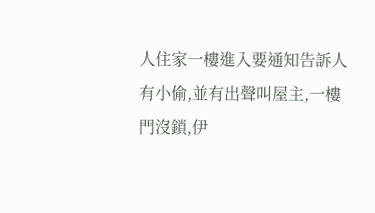人住家一樓進入要通知告訴人有小偷,並有出聲叫屋主,一樓門沒鎖,伊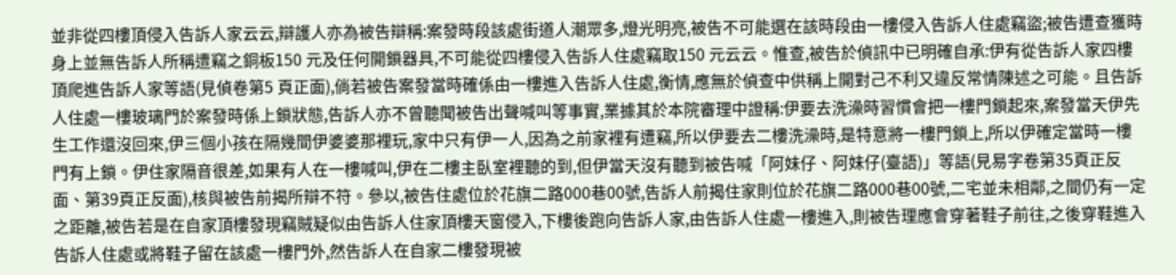並非從四樓頂侵入告訴人家云云,辯護人亦為被告辯稱:案發時段該處街道人潮眾多,燈光明亮,被告不可能選在該時段由一樓侵入告訴人住處竊盜;被告遭查獲時身上並無告訴人所稱遭竊之銅板150 元及任何開鎖器具,不可能從四樓侵入告訴人住處竊取150 元云云。惟查,被告於偵訊中已明確自承:伊有從告訴人家四樓頂爬進告訴人家等語(見偵卷第5 頁正面),倘若被告案發當時確係由一樓進入告訴人住處,衡情,應無於偵查中供稱上開對己不利又違反常情陳述之可能。且告訴人住處一樓玻璃門於案發時係上鎖狀態,告訴人亦不曾聽聞被告出聲喊叫等事實,業據其於本院審理中證稱:伊要去洗澡時習慣會把一樓門鎖起來,案發當天伊先生工作還沒回來,伊三個小孩在隔幾間伊婆婆那裡玩,家中只有伊一人,因為之前家裡有遭竊,所以伊要去二樓洗澡時,是特意將一樓門鎖上,所以伊確定當時一樓門有上鎖。伊住家隔音很差,如果有人在一樓喊叫,伊在二樓主臥室裡聽的到,但伊當天沒有聽到被告喊「阿妹仔、阿妹仔(臺語)」等語(見易字卷第35頁正反面、第39頁正反面),核與被告前揭所辯不符。參以,被告住處位於花旗二路000巷00號,告訴人前揭住家則位於花旗二路000巷00號,二宅並未相鄰,之間仍有一定之距離,被告若是在自家頂樓發現竊賊疑似由告訴人住家頂樓天窗侵入,下樓後跑向告訴人家,由告訴人住處一樓進入,則被告理應會穿著鞋子前往,之後穿鞋進入告訴人住處或將鞋子留在該處一樓門外,然告訴人在自家二樓發現被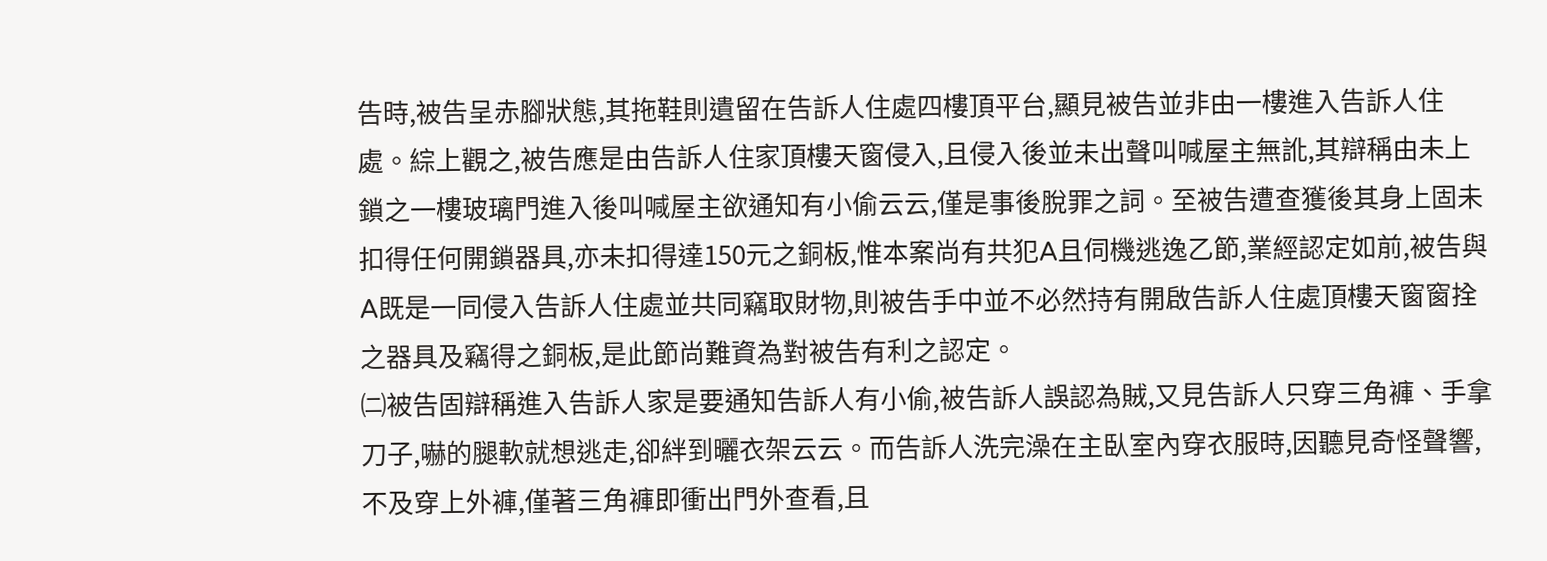告時,被告呈赤腳狀態,其拖鞋則遺留在告訴人住處四樓頂平台,顯見被告並非由一樓進入告訴人住處。綜上觀之,被告應是由告訴人住家頂樓天窗侵入,且侵入後並未出聲叫喊屋主無訛,其辯稱由未上鎖之一樓玻璃門進入後叫喊屋主欲通知有小偷云云,僅是事後脫罪之詞。至被告遭查獲後其身上固未扣得任何開鎖器具,亦未扣得達150元之銅板,惟本案尚有共犯A且伺機逃逸乙節,業經認定如前,被告與A既是一同侵入告訴人住處並共同竊取財物,則被告手中並不必然持有開啟告訴人住處頂樓天窗窗拴之器具及竊得之銅板,是此節尚難資為對被告有利之認定。
㈡被告固辯稱進入告訴人家是要通知告訴人有小偷,被告訴人誤認為賊,又見告訴人只穿三角褲、手拿刀子,嚇的腿軟就想逃走,卻絆到曬衣架云云。而告訴人洗完澡在主臥室內穿衣服時,因聽見奇怪聲響,不及穿上外褲,僅著三角褲即衝出門外查看,且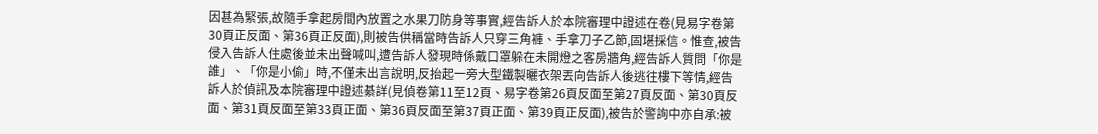因甚為緊張,故隨手拿起房間內放置之水果刀防身等事實,經告訴人於本院審理中證述在卷(見易字卷第30頁正反面、第36頁正反面),則被告供稱當時告訴人只穿三角褲、手拿刀子乙節,固堪採信。惟查,被告侵入告訴人住處後並未出聲喊叫,遭告訴人發現時係戴口罩躲在未開燈之客房牆角,經告訴人質問「你是誰」、「你是小偷」時,不僅未出言說明,反抬起一旁大型鐵製曬衣架丟向告訴人後逃往樓下等情,經告訴人於偵訊及本院審理中證述綦詳(見偵卷第11至12頁、易字卷第26頁反面至第27頁反面、第30頁反面、第31頁反面至第33頁正面、第36頁反面至第37頁正面、第39頁正反面),被告於警詢中亦自承:被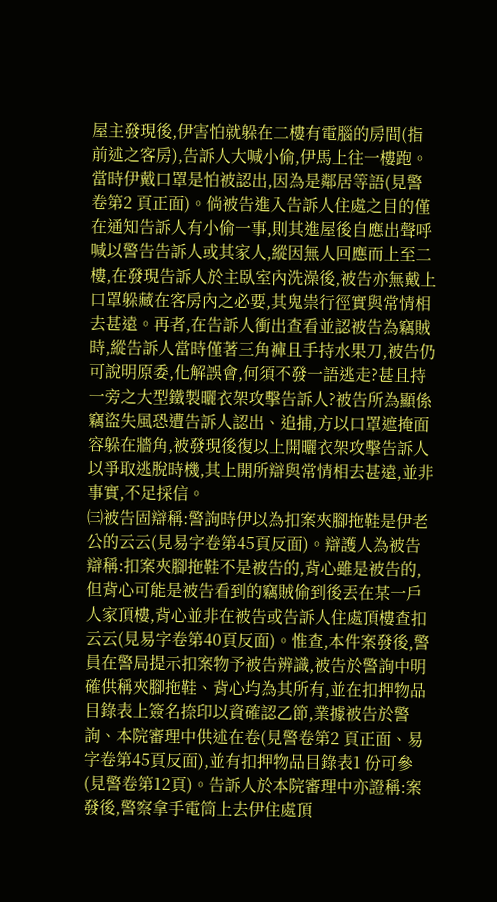屋主發現後,伊害怕就躲在二樓有電腦的房間(指前述之客房),告訴人大喊小偷,伊馬上往一樓跑。當時伊戴口罩是怕被認出,因為是鄰居等語(見警卷第2 頁正面)。倘被告進入告訴人住處之目的僅在通知告訴人有小偷一事,則其進屋後自應出聲呼喊以警告告訴人或其家人,縱因無人回應而上至二樓,在發現告訴人於主臥室內洗澡後,被告亦無戴上口罩躲藏在客房內之必要,其鬼祟行徑實與常情相去甚遠。再者,在告訴人衝出查看並認被告為竊賊時,縱告訴人當時僅著三角褲且手持水果刀,被告仍可說明原委,化解誤會,何須不發一語逃走?甚且持一旁之大型鐵製曬衣架攻擊告訴人?被告所為顯係竊盜失風恐遭告訴人認出、追捕,方以口罩遮掩面容躲在牆角,被發現後復以上開曬衣架攻擊告訴人以爭取逃脫時機,其上開所辯與常情相去甚遠,並非事實,不足採信。
㈢被告固辯稱:警詢時伊以為扣案夾腳拖鞋是伊老公的云云(見易字卷第45頁反面)。辯護人為被告辯稱:扣案夾腳拖鞋不是被告的,背心雖是被告的,但背心可能是被告看到的竊賊偷到後丟在某一戶人家頂樓,背心並非在被告或告訴人住處頂樓查扣云云(見易字卷第40頁反面)。惟查,本件案發後,警員在警局提示扣案物予被告辨識,被告於警詢中明確供稱夾腳拖鞋、背心均為其所有,並在扣押物品目錄表上簽名捺印以資確認乙節,業據被告於警詢、本院審理中供述在卷(見警卷第2 頁正面、易字卷第45頁反面),並有扣押物品目錄表1 份可參(見警卷第12頁)。告訴人於本院審理中亦證稱:案發後,警察拿手電筒上去伊住處頂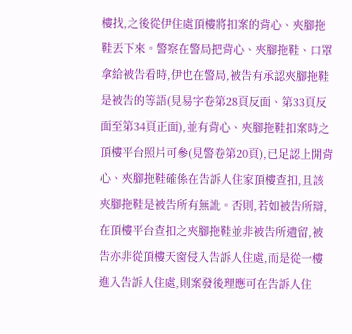樓找,之後從伊住處頂樓將扣案的背心、夾腳拖鞋丟下來。警察在警局把背心、夾腳拖鞋、口罩拿給被告看時,伊也在警局,被告有承認夾腳拖鞋是被告的等語(見易字卷第28頁反面、第33頁反面至第34頁正面),並有背心、夾腳拖鞋扣案時之頂樓平台照片可參(見警卷第20頁),已足認上開背心、夾腳拖鞋確係在告訴人住家頂樓查扣,且該夾腳拖鞋是被告所有無訛。否則,若如被告所辯,在頂樓平台查扣之夾腳拖鞋並非被告所遺留,被告亦非從頂樓天窗侵入告訴人住處,而是從一樓進入告訴人住處,則案發後理應可在告訴人住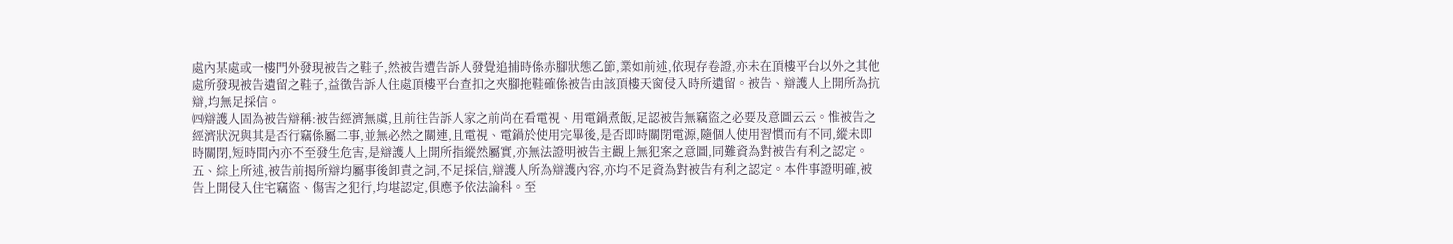處內某處或一樓門外發現被告之鞋子,然被告遭告訴人發覺追捕時係赤腳狀態乙節,業如前述,依現存卷證,亦未在頂樓平台以外之其他處所發現被告遺留之鞋子,益徵告訴人住處頂樓平台查扣之夾腳拖鞋確係被告由該頂樓天窗侵入時所遺留。被告、辯護人上開所為抗辯,均無足採信。
㈣辯護人固為被告辯稱:被告經濟無虞,且前往告訴人家之前尚在看電視、用電鍋煮飯,足認被告無竊盜之必要及意圖云云。惟被告之經濟狀況與其是否行竊係屬二事,並無必然之關連,且電視、電鍋於使用完畢後,是否即時關閉電源,隨個人使用習慣而有不同,縱未即時關閉,短時間內亦不至發生危害,是辯護人上開所指縱然屬實,亦無法證明被告主觀上無犯案之意圖,同難資為對被告有利之認定。
五、綜上所述,被告前揭所辯均屬事後卸責之詞,不足採信,辯護人所為辯護內容,亦均不足資為對被告有利之認定。本件事證明確,被告上開侵入住宅竊盜、傷害之犯行,均堪認定,俱應予依法論科。至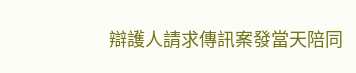辯護人請求傳訊案發當天陪同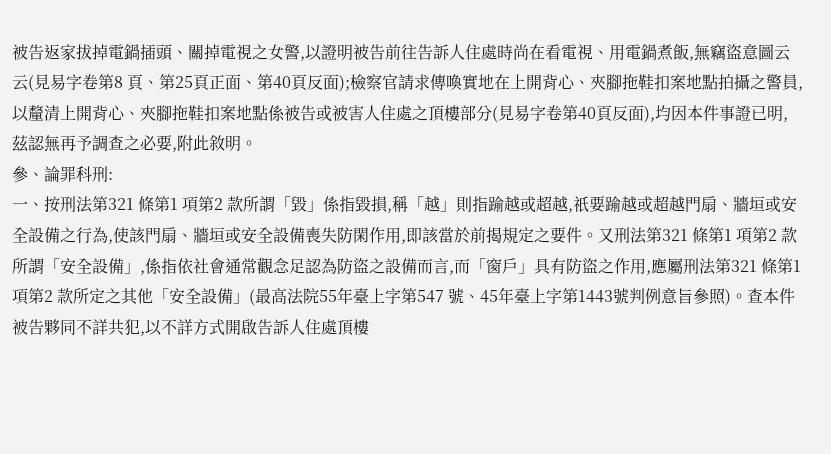被告返家拔掉電鍋插頭、關掉電視之女警,以證明被告前往告訴人住處時尚在看電視、用電鍋煮飯,無竊盜意圖云云(見易字卷第8 頁、第25頁正面、第40頁反面);檢察官請求傳喚實地在上開背心、夾腳拖鞋扣案地點拍攝之警員,以釐清上開背心、夾腳拖鞋扣案地點係被告或被害人住處之頂樓部分(見易字卷第40頁反面),均因本件事證已明,茲認無再予調查之必要,附此敘明。
參、論罪科刑:
一、按刑法第321 條第1 項第2 款所謂「毀」係指毀損,稱「越」則指踰越或超越,祇要踰越或超越門扇、牆垣或安全設備之行為,使該門扇、牆垣或安全設備喪失防閑作用,即該當於前揭規定之要件。又刑法第321 條第1 項第2 款所謂「安全設備」,係指依社會通常觀念足認為防盜之設備而言,而「窗戶」具有防盜之作用,應屬刑法第321 條第1 項第2 款所定之其他「安全設備」(最高法院55年臺上字第547 號、45年臺上字第1443號判例意旨參照)。查本件被告夥同不詳共犯,以不詳方式開啟告訴人住處頂樓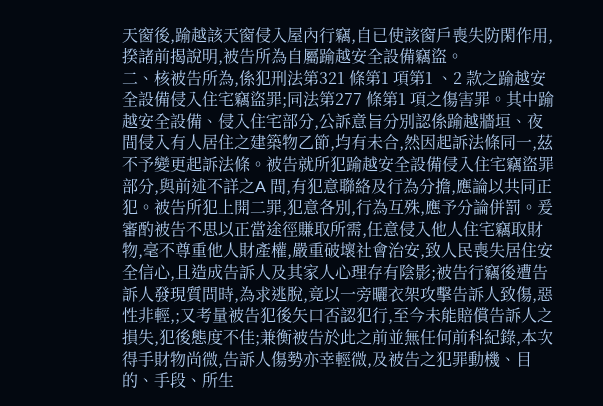天窗後,踰越該天窗侵入屋內行竊,自已使該窗戶喪失防閑作用,揆諸前揭說明,被告所為自屬踰越安全設備竊盜。
二、核被告所為,係犯刑法第321 條第1 項第1 、2 款之踰越安全設備侵入住宅竊盜罪;同法第277 條第1 項之傷害罪。其中踰越安全設備、侵入住宅部分,公訴意旨分別認係踰越牆垣、夜間侵入有人居住之建築物乙節,均有未合,然因起訴法條同一,茲不予變更起訴法條。被告就所犯踰越安全設備侵入住宅竊盜罪部分,與前述不詳之A 間,有犯意聯絡及行為分擔,應論以共同正犯。被告所犯上開二罪,犯意各別,行為互殊,應予分論併罰。爰審酌被告不思以正當途徑賺取所需,任意侵入他人住宅竊取財物,毫不尊重他人財產權,嚴重破壞社會治安,致人民喪失居住安全信心,且造成告訴人及其家人心理存有陰影;被告行竊後遭告訴人發現質問時,為求逃脫,竟以一旁曬衣架攻擊告訴人致傷,惡性非輕,;又考量被告犯後矢口否認犯行,至今未能賠償告訴人之損失,犯後態度不佳;兼衡被告於此之前並無任何前科紀錄,本次得手財物尚微,告訴人傷勢亦幸輕微,及被告之犯罪動機、目的、手段、所生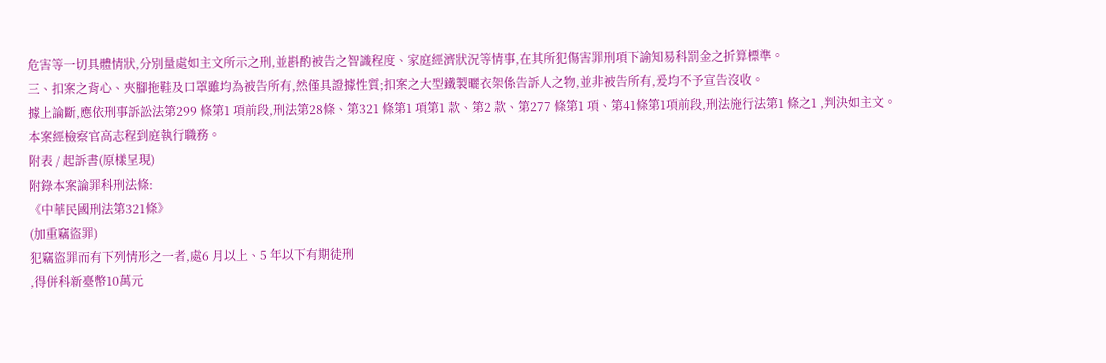危害等一切具體情狀,分別量處如主文所示之刑,並斟酌被告之智識程度、家庭經濟狀況等情事,在其所犯傷害罪刑項下諭知易科罰金之折算標準。
三、扣案之背心、夾腳拖鞋及口罩雖均為被告所有,然僅具證據性質;扣案之大型鐵製曬衣架係告訴人之物,並非被告所有,爰均不予宣告沒收。
據上論斷,應依刑事訴訟法第299 條第1 項前段,刑法第28條、第321 條第1 項第1 款、第2 款、第277 條第1 項、第41條第1項前段,刑法施行法第1 條之1 ,判決如主文。
本案經檢察官高志程到庭執行職務。
附表 / 起訴書(原樣呈現)
附錄本案論罪科刑法條:
《中華民國刑法第321條》
(加重竊盜罪)
犯竊盜罪而有下列情形之一者,處6 月以上、5 年以下有期徒刑
,得併科新臺幣10萬元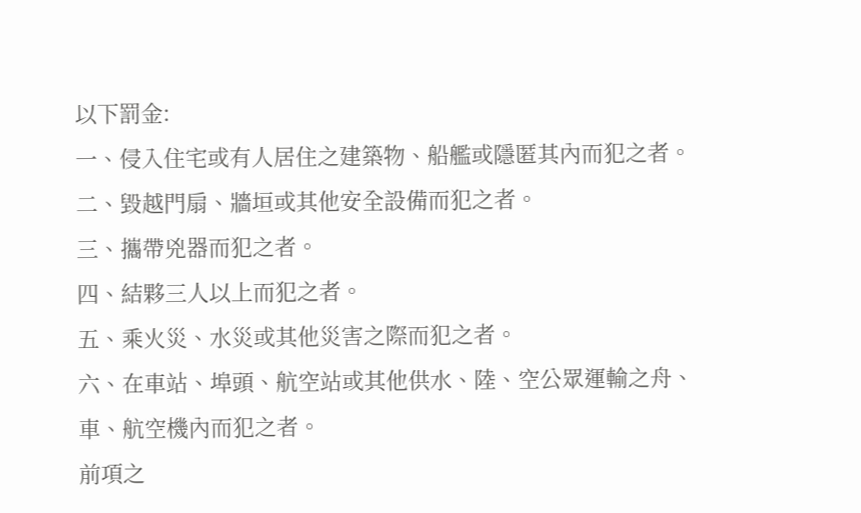以下罰金:
一、侵入住宅或有人居住之建築物、船艦或隱匿其內而犯之者。
二、毀越門扇、牆垣或其他安全設備而犯之者。
三、攜帶兇器而犯之者。
四、結夥三人以上而犯之者。
五、乘火災、水災或其他災害之際而犯之者。
六、在車站、埠頭、航空站或其他供水、陸、空公眾運輸之舟、
車、航空機內而犯之者。
前項之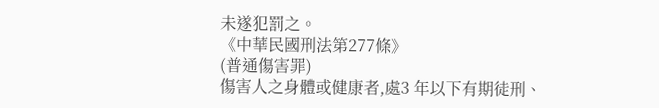未遂犯罰之。
《中華民國刑法第277條》
(普通傷害罪)
傷害人之身體或健康者,處3 年以下有期徒刑、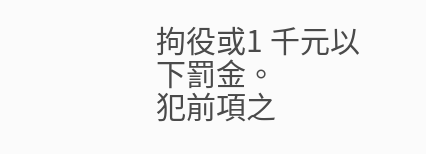拘役或1 千元以
下罰金。
犯前項之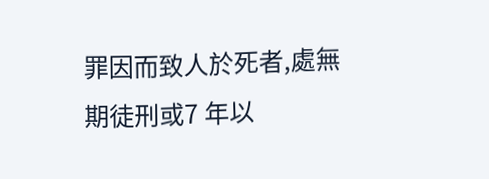罪因而致人於死者,處無期徒刑或7 年以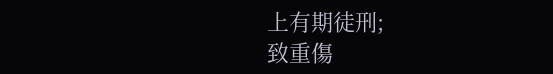上有期徒刑;
致重傷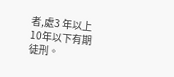者,處3 年以上10年以下有期徒刑。